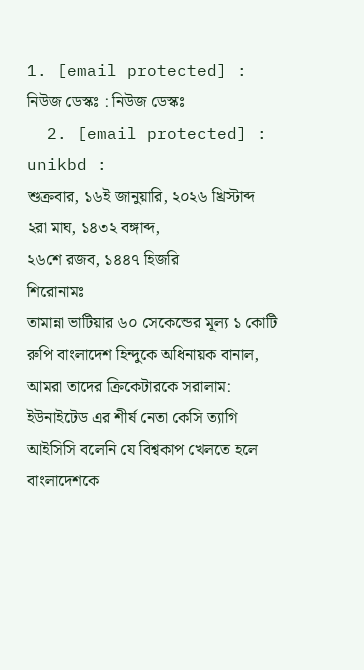1. [email protected] : নিউজ ডেস্কঃ : নিউজ ডেস্কঃ
  2. [email protected] : unikbd :
শুক্রবার, ১৬ই জানুয়ারি, ২০২৬ খ্রিস্টাব্দ
২রা মাঘ, ১৪৩২ বঙ্গাব্দ,
২৬শে রজব, ১৪৪৭ হিজরি
শিরোনামঃ
তামান্না ভাটিয়ার ৬০ সেকেন্ডের মূল্য ১ কোটি রুপি বাংলাদেশ হিন্দুকে অধিনায়ক বানাল, আমরা তাদের ক্রিকেটারকে সরালাম: ইউনাইটেড এর শীর্ষ নেতা কেসি ত্যাগি আইসিসি বলেনি যে বিশ্বকাপ খেলতে হলে বাংলাদেশকে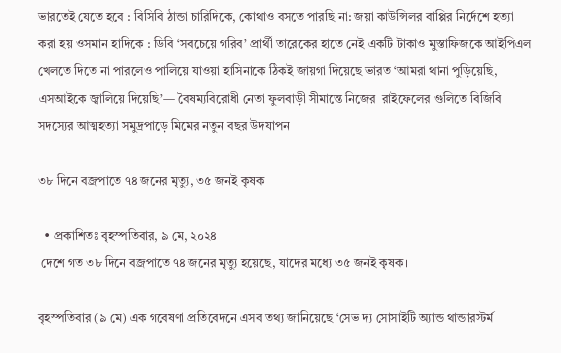ভারতেই যেতে হবে : বিসিবি ঠান্ডা চারিদিকে, কোথাও বসতে পারছি না: জয়া কাউন্সিলর বাপ্পির নির্দেশে হত্যা করা হয় ওসমান হাদিকে : ডিবি ‘সবচেয়ে গরিব’ প্রার্থী তারেকের হাতে নেই একটি টাকাও মুস্তাফিজকে আইপিএল খেলতে দিতে না পারলেও পালিয়ে যাওয়া হাসিনাকে ঠিকই জায়গা দিয়েছে ভারত ‘আমরা থানা পুড়িয়েছি, এসআইকে জ্বালিয়ে দিয়েছি’— বৈষম্যবিরোধী নেতা ফুলবাড়ী সীমান্তে নিজের  রাইফেলের গুলিতে বিজিবি সদস্যের আত্মহত্যা সমুদ্রপাড়ে মিমের নতুন বছর উদযাপন

৩৮ দিনে বজ্রপাতে ৭৪ জনের মৃত্যু, ৩৫ জনই কৃষক

  • প্রকাশিতঃ বৃহস্পতিবার, ৯ মে, ২০২৪
 দেশে গত ৩৮ দিনে বজ্রপাতে ৭৪ জনের মৃত্যু হয়েছে, যাদের মধ্যে ৩৫ জনই কৃষক।

বৃহস্পতিবার (৯ মে) এক গবেষণা প্রতিবেদনে এসব তথ্য জানিয়েছে ‘সেভ দ্য সোসাইটি অ্যান্ড থান্ডারস্টর্ম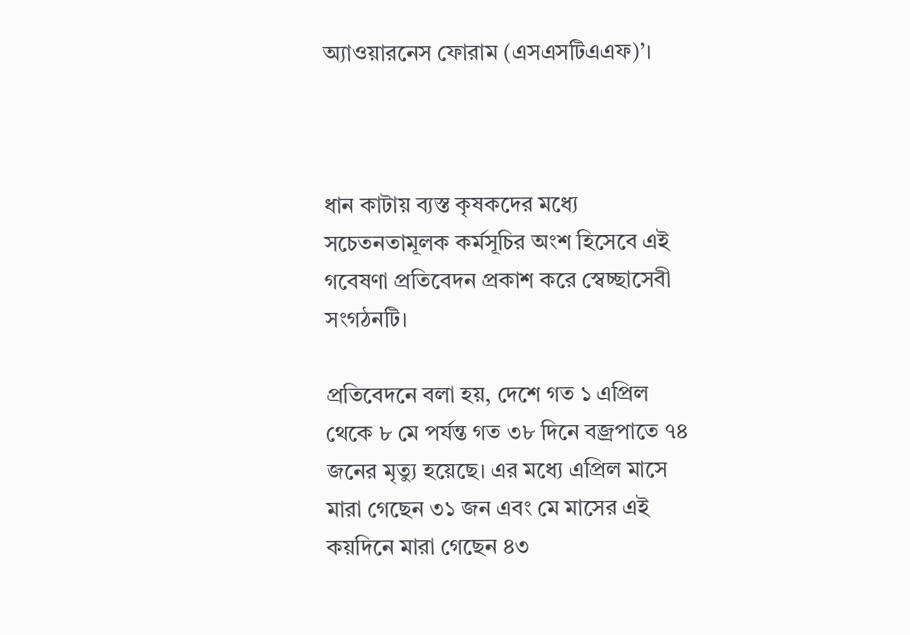অ্যাওয়ারনেস ফোরাম (এসএসটিএএফ)’।



ধান কাটায় ব্যস্ত কৃষকদের মধ্যে সচেতনতামূলক কর্মসূচির অংশ হিসেবে এই গবেষণা প্রতিবেদন প্রকাশ করে স্বেচ্ছাসেবী সংগঠনটি।

প্রতিবেদনে বলা হয়, দেশে গত ১ এপ্রিল থেকে ৮ মে পর্যন্ত গত ৩৮ দিনে বজ্রপাতে ৭৪ জনের মৃত্যু হয়েছে। এর মধ্যে এপ্রিল মাসে মারা গেছেন ৩১ জন এবং মে মাসের এই কয়দিনে মারা গেছেন ৪৩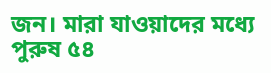জন। মারা যাওয়াদের মধ্যে পুরুষ ৫৪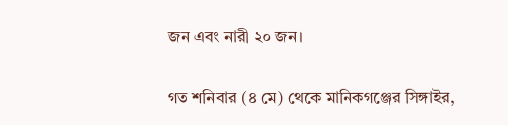জন এবং নারী ২০ জন।

গত শনিবার (৪ মে) থেকে মানিকগঞ্জের সিঙ্গাইর,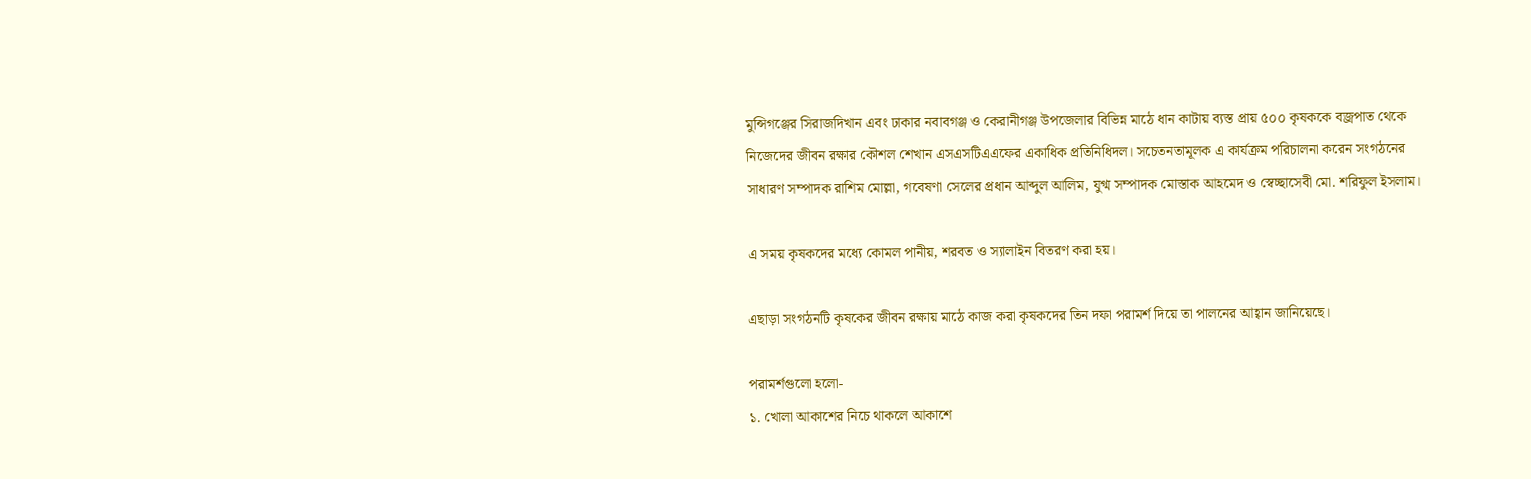মুন্সিগঞ্জের সিরাজদিখান এবং ঢাকার নবাবগঞ্জ ও কেরানীগঞ্জ উপজেলার বিভিন্ন মাঠে ধান কাটায় ব্যস্ত প্রায় ৫০০ কৃষককে বজ্রপাত থেকে নিজেদের জীবন রক্ষার কৌশল শেখান এসএসটিএএফের একাধিক প্রতিনিধিদল। সচেতনতামূলক এ কার্যক্রম পরিচালনা করেন সংগঠনের সাধারণ সম্পাদক রাশিম মোল্লা, গবেষণা সেলের প্রধান আব্দুল আলিম, যুগ্ম সম্পাদক মোস্তাক আহমেদ ও স্বেচ্ছাসেবী মো. শরিফুল ইসলাম।

এ সময় কৃষকদের মধ্যে কোমল পানীয়, শরবত ও স্যালাইন বিতরণ করা হয়।

এছাড়া সংগঠনটি কৃষকের জীবন রক্ষায় মাঠে কাজ করা কৃষকদের তিন দফা পরামর্শ দিয়ে তা পালনের আহ্বান জানিয়েছে।

পরামর্শগুলো হলো-
১. খোলা আকাশের নিচে থাকলে আকাশে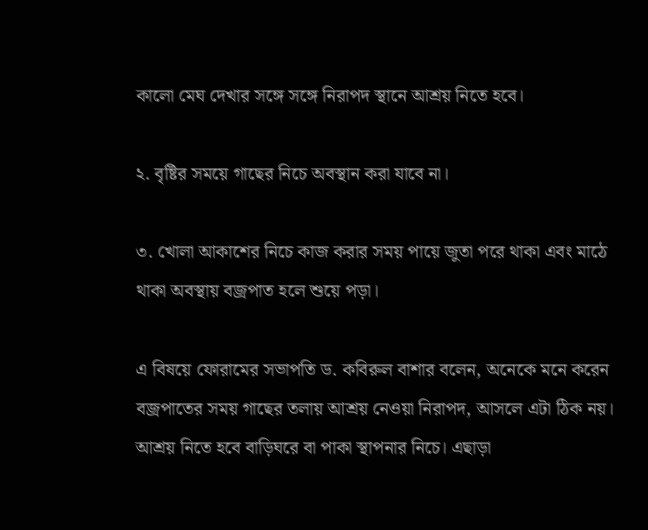কালো মেঘ দেখার সঙ্গে সঙ্গে নিরাপদ স্থানে আশ্রয় নিতে হবে।

২. বৃষ্টির সময়ে গাছের নিচে অবস্থান করা যাবে না।

৩. খোলা আকাশের নিচে কাজ করার সময় পায়ে জুতা পরে থাকা এবং মাঠে থাকা অবস্থায় বজ্রপাত হলে শুয়ে পড়া।

এ বিষয়ে ফোরামের সভাপতি ড. কবিরুল বাশার বলেন, অনেকে মনে করেন বজ্রপাতের সময় গাছের তলায় আশ্রয় নেওয়া নিরাপদ, আসলে এটা ঠিক নয়। আশ্রয় নিতে হবে বাড়িঘরে বা পাকা স্থাপনার নিচে। এছাড়া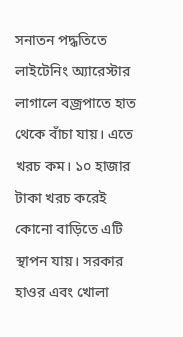সনাতন পদ্ধতিতে লাইটেনিং অ্যারেস্টার লাগালে বজ্রপাতে হাত থেকে বাঁচা যায়। এতে খরচ কম। ১০ হাজার টাকা খরচ করেই কোনো বাড়িতে এটি স্থাপন যায়। সরকার হাওর এবং খোলা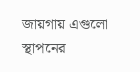জায়গায় এগুলো স্থাপনের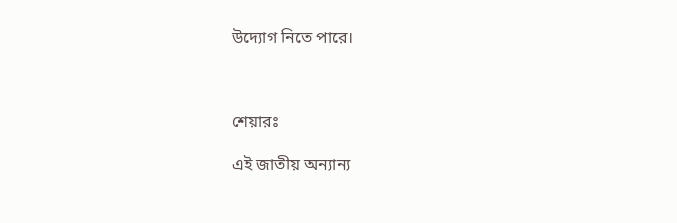উদ্যোগ নিতে পারে।



শেয়ারঃ

এই জাতীয় অন্যান্য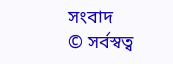সংবাদ
© সর্বস্বত্ব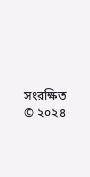সংরক্ষিত © ২০২৪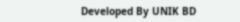Developed By UNIK BD